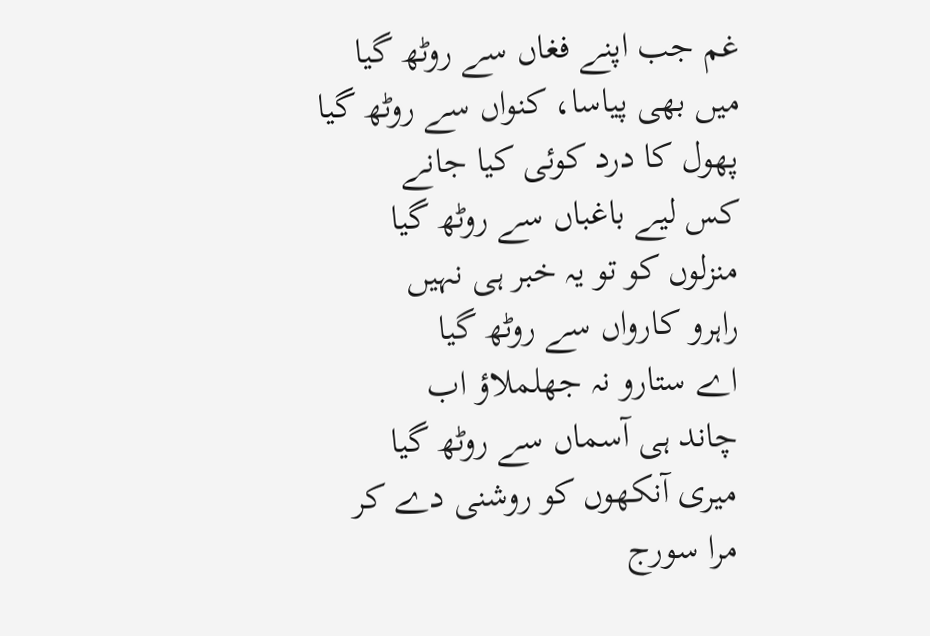غم جب اپنے فغاں سے روٹھ گیا
میں بھی پیاسا، کنواں سے روٹھ گیا
پھول کا درد کوئی کیا جانے
کس لیے باغباں سے روٹھ گیا
منزلوں کو تو یہ خبر ہی نہیں
راہرو کارواں سے روٹھ گیا
اے ستارو نہ جھلملاؤ اب
چاند ہی آسماں سے روٹھ گیا
میری آنکھوں کو روشنی دے کر
مرا سورج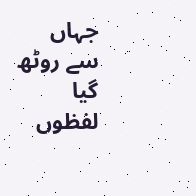جہاں سے روٹھ گیا
لفظوں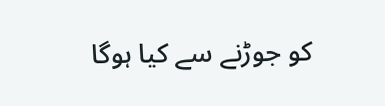کو جوڑنے سے کیا ہوگا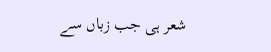شعر ہی جب زباں سے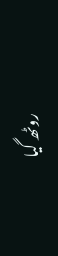روٹھ گیا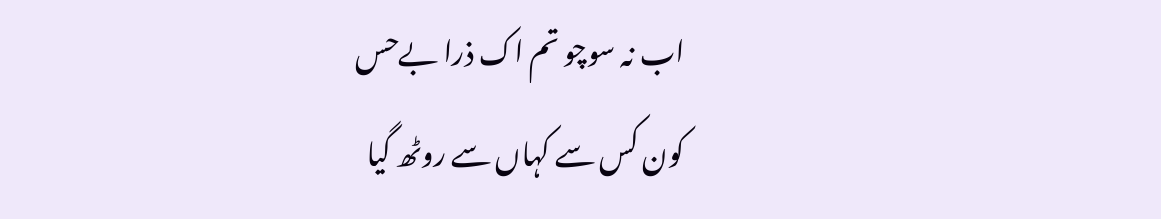اب نہ سوچو تم اک ذرا بےحس
کون کس سے کہاں سے روٹھ گیا